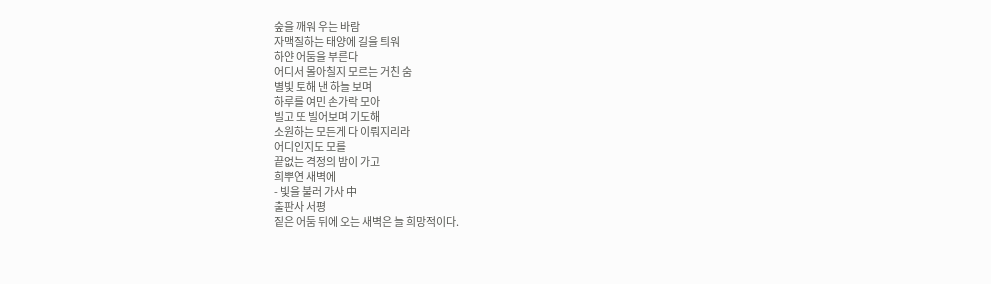숲을 깨워 우는 바람
자맥질하는 태양에 길을 틔워
하얀 어둠을 부른다
어디서 몰아칠지 모르는 거친 숨
별빛 토해 낸 하늘 보며
하루를 여민 손가락 모아
빌고 또 빌어보며 기도해
소원하는 모든게 다 이뤄지리라
어디인지도 모를
끝없는 격정의 밤이 가고
희뿌연 새벽에
- 빛을 불러 가사 中
출판사 서평
짙은 어둠 뒤에 오는 새벽은 늘 희망적이다.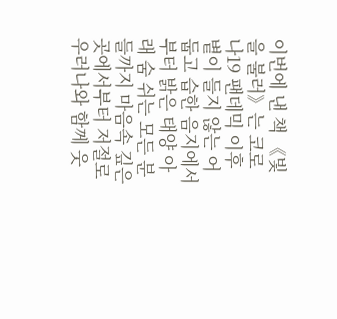이번에 낸 책 《빛을 불러》는 코로나19 팬데믹 이후 볕이 들지 않는 어둡고 습한 음지에서부터 밝은 태양 아래 숨 쉬는 모든 분들까지 마음속 깊은 곳에서부터 저절로 우러나와 함께 웃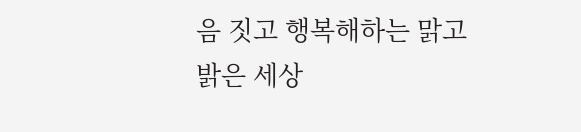음 짓고 행복해하는 맑고 밝은 세상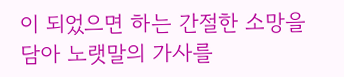이 되었으면 하는 간절한 소망을 담아 노랫말의 가사를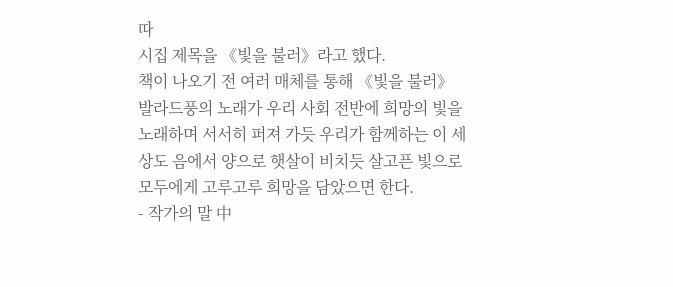따
시집 제목을 《빛을 불러》라고 했다.
책이 나오기 전 여러 매체를 통해 《빛을 불러》 발라드풍의 노래가 우리 사회 전반에 희망의 빛을 노래하며 서서히 퍼져 가듯 우리가 함께하는 이 세상도 음에서 양으로 햇살이 비치듯 살고픈 빛으로 모두에게 고루고루 희망을 담았으면 한다.
- 작가의 말 中